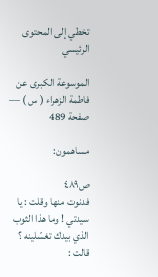تخطي إلى المحتوى الرئيسي

الموسوعة الكبرى عن فاطمة الزهراء ( س ) — صفحة 489

مساهمون:

ص٤٨٩
فدنوت منها وقلت : يا سيدتي ! وما هذا الثوب الذي بيدك تغسّلينه ؟ قالت :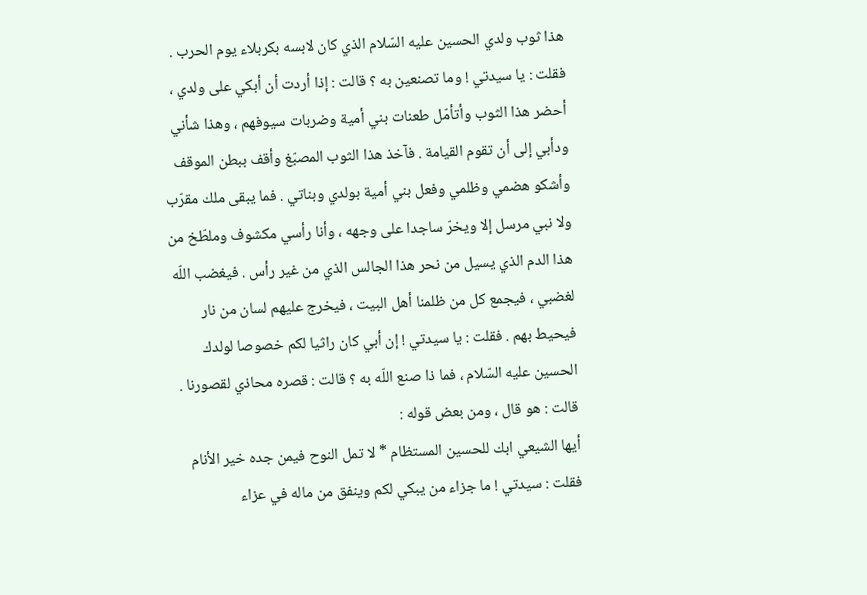هذا ثوب ولدي الحسين عليه السّلام الذي كان لابسه بكربلاء يوم الحرب . فقلت : يا سيدتي ! وما تصنعين به ؟ قالت : إذا أردت أن أبكي على ولدي ، أحضر هذا الثوب وأتأمّل طعنات بني أمية وضربات سيوفهم ، وهذا شأني ودأبي إلى أن تقوم القيامة . فآخذ هذا الثوب المصبّغ وأقف ببطن الموقف وأشكو هضمي وظلمي وفعل بني أمية بولدي وبناتي . فما يبقى ملك مقرّب ولا نبي مرسل إلا ويخرّ ساجدا على وجهه ، وأنا رأسي مكشوف وملطّخ من هذا الدم الذي يسيل من نحر هذا الجالس الذي من غير رأس . فيغضب اللّه لغضبي ، فيجمع كل من ظلمنا أهل البيت ، فيخرج عليهم لسان من نار فيحيط بهم . فقلت : يا سيدتي ! إن أبي كان راثيا لكم خصوصا لولدك الحسين عليه السّلام ، فما ذا صنع اللّه به ؟ قالت : قصره محاذي لقصورنا . قالت : هو قال ، ومن بعض قوله :
أيها الشيعي ابك للحسين المستظام * لا تمل النوح فيمن جده خير الأنام
فقلت : سيدتي ! ما جزاء من يبكي لكم وينفق من ماله في عزاء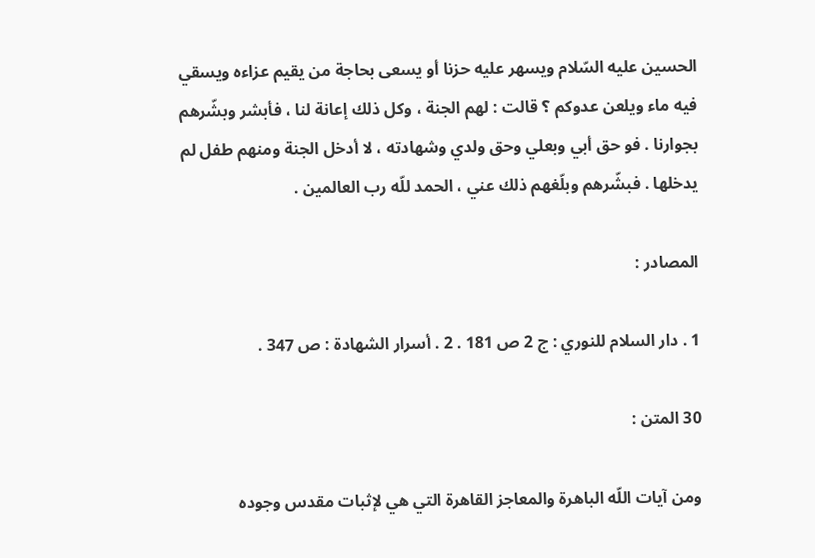الحسين عليه السّلام ويسهر عليه حزنا أو يسعى بحاجة من يقيم عزاءه ويسقي فيه ماء ويلعن عدوكم ؟ قالت : لهم الجنة ، وكل ذلك إعانة لنا ، فأبشر وبشّرهم بجوارنا . فو حق أبي وبعلي وحق ولدي وشهادته ، لا أدخل الجنة ومنهم طفل لم يدخلها . فبشّرهم وبلّغهم ذلك عني ، الحمد للّه رب العالمين .

المصادر :

1 . دار السلام للنوري : ج 2 ص 181 . 2 . أسرار الشهادة : ص 347 .

30 المتن :

ومن آيات اللّه الباهرة والمعاجز القاهرة التي هي لإثبات مقدس وجوده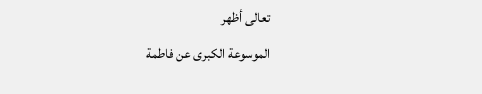تعالى أظهر
الموسوعة الكبرى عن فاطمة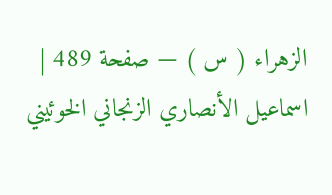الزهراء ( س ) — صفحة 489 | اسماعيل الأنصاري الزنجاني الخوئيني